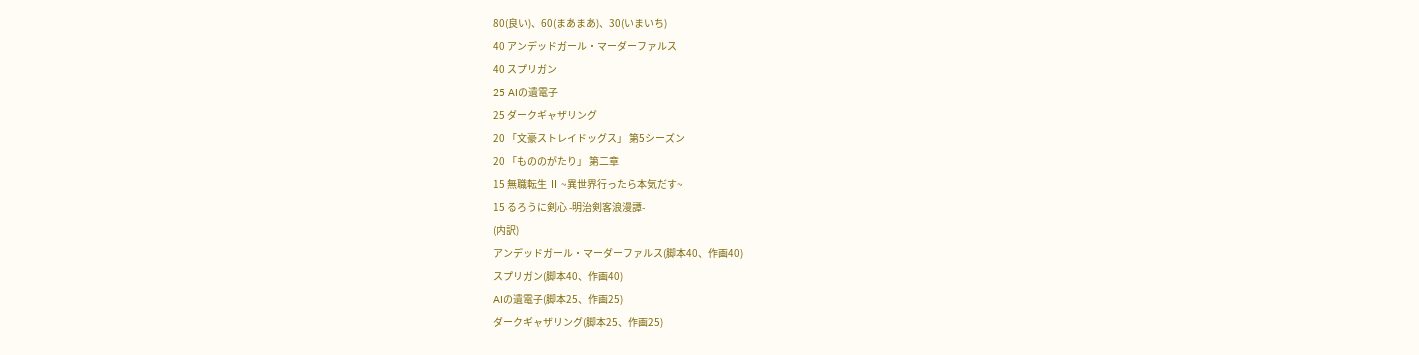80(良い)、60(まあまあ)、30(いまいち)
40 アンデッドガール・マーダーファルス
40 スプリガン
25 AIの遺電子
25 ダークギャザリング
20 「文豪ストレイドッグス」 第5シーズン
20 「もののがたり」 第二章
15 無職転生 Ⅱ ~異世界行ったら本気だす~
15 るろうに剣心 -明治剣客浪漫譚-
(内訳)
アンデッドガール・マーダーファルス(脚本40、作画40)
スプリガン(脚本40、作画40)
AIの遺電子(脚本25、作画25)
ダークギャザリング(脚本25、作画25)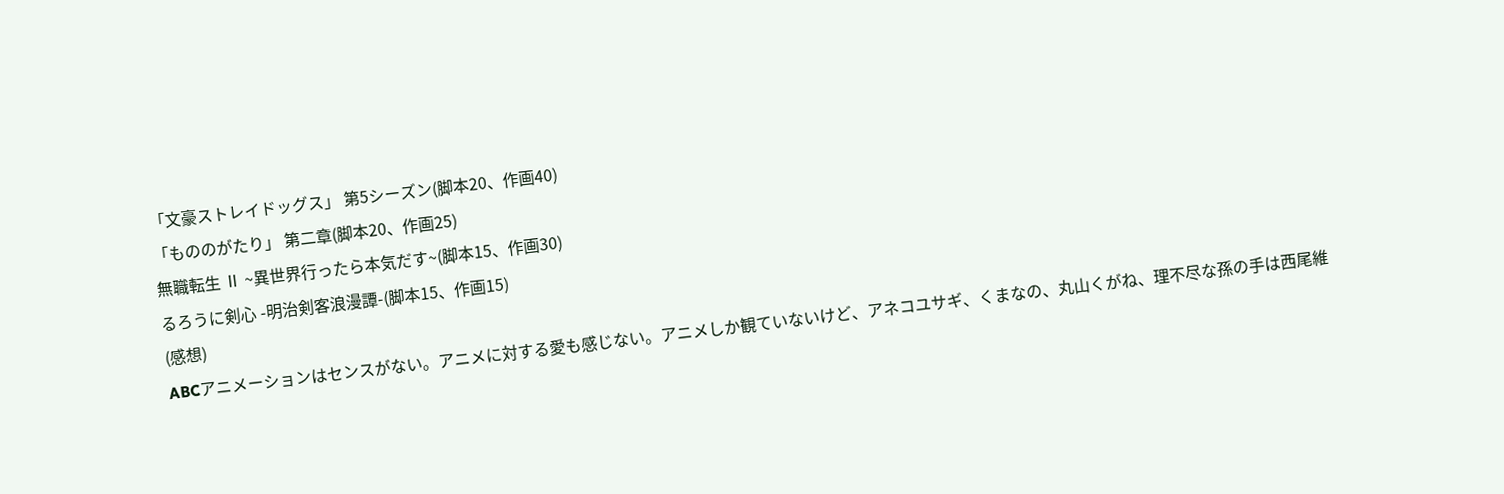「文豪ストレイドッグス」 第5シーズン(脚本20、作画40)
「もののがたり」 第二章(脚本20、作画25)
無職転生 Ⅱ ~異世界行ったら本気だす~(脚本15、作画30)
るろうに剣心 -明治剣客浪漫譚-(脚本15、作画15)
(感想)
ABCアニメーションはセンスがない。アニメに対する愛も感じない。アニメしか観ていないけど、アネコユサギ、くまなの、丸山くがね、理不尽な孫の手は西尾維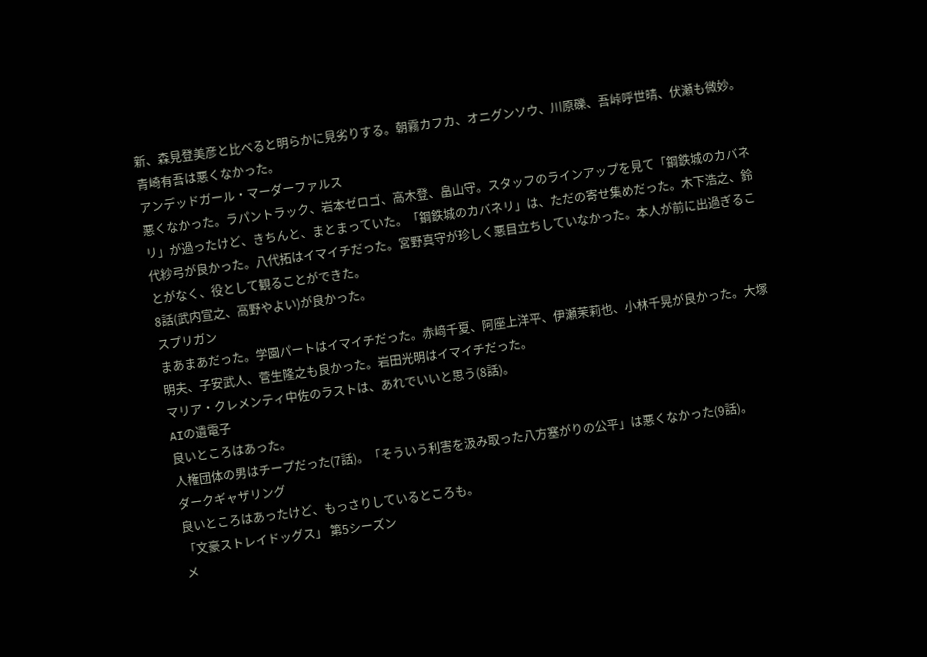新、森見登美彦と比べると明らかに見劣りする。朝霧カフカ、オニグンソウ、川原礫、吾峠呼世晴、伏瀬も微妙。青崎有吾は悪くなかった。
アンデッドガール・マーダーファルス
悪くなかった。ラパントラック、岩本ゼロゴ、高木登、畠山守。スタッフのラインアップを見て「鋼鉄城のカバネリ」が過ったけど、きちんと、まとまっていた。「鋼鉄城のカバネリ」は、ただの寄せ集めだった。木下浩之、鈴代紗弓が良かった。八代拓はイマイチだった。宮野真守が珍しく悪目立ちしていなかった。本人が前に出過ぎることがなく、役として観ることができた。
8話(武内宣之、高野やよい)が良かった。
スプリガン
まあまあだった。学園パートはイマイチだった。赤﨑千夏、阿座上洋平、伊瀬茉莉也、小林千晃が良かった。大塚明夫、子安武人、菅生隆之も良かった。岩田光明はイマイチだった。
マリア・クレメンティ中佐のラストは、あれでいいと思う(8話)。
AIの遺電子
良いところはあった。
人権団体の男はチープだった(7話)。「そういう利害を汲み取った八方塞がりの公平」は悪くなかった(9話)。
ダークギャザリング
良いところはあったけど、もっさりしているところも。
「文豪ストレイドッグス」 第5シーズン
メ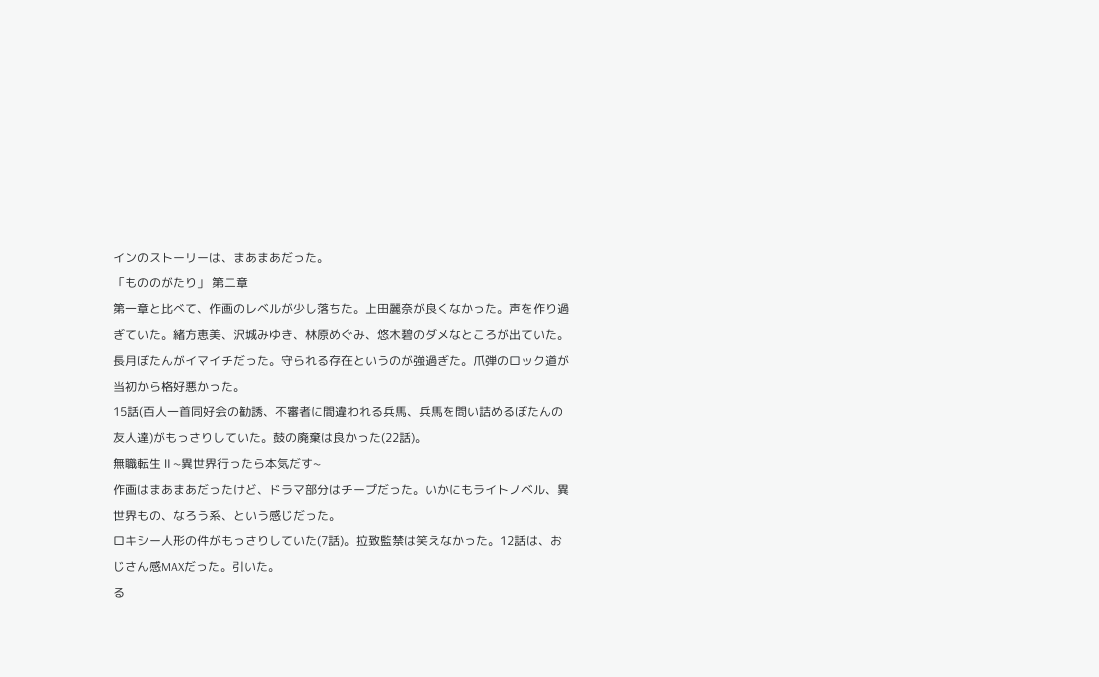インのストーリーは、まあまあだった。
「もののがたり」 第二章
第一章と比べて、作画のレベルが少し落ちた。上田麗奈が良くなかった。声を作り過ぎていた。緒方恵美、沢城みゆき、林原めぐみ、悠木碧のダメなところが出ていた。長月ぼたんがイマイチだった。守られる存在というのが強過ぎた。爪弾のロック道が当初から格好悪かった。
15話(百人一首同好会の勧誘、不審者に間違われる兵馬、兵馬を問い詰めるぼたんの友人達)がもっさりしていた。鼓の廃棄は良かった(22話)。
無職転生 Ⅱ ~異世界行ったら本気だす~
作画はまあまあだったけど、ドラマ部分はチープだった。いかにもライトノベル、異世界もの、なろう系、という感じだった。
ロキシー人形の件がもっさりしていた(7話)。拉致監禁は笑えなかった。12話は、おじさん感MAXだった。引いた。
る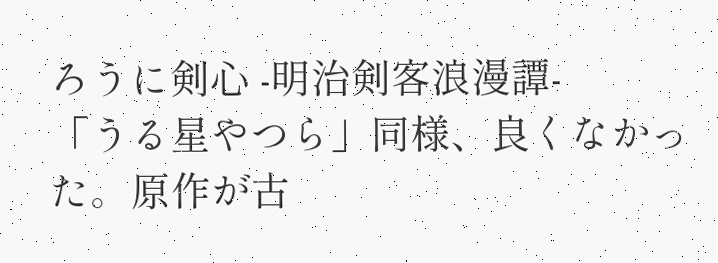ろうに剣心 -明治剣客浪漫譚-
「うる星やつら」同様、良くなかった。原作が古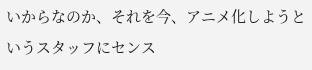いからなのか、それを今、アニメ化しようというスタッフにセンス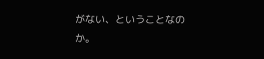がない、ということなのか。